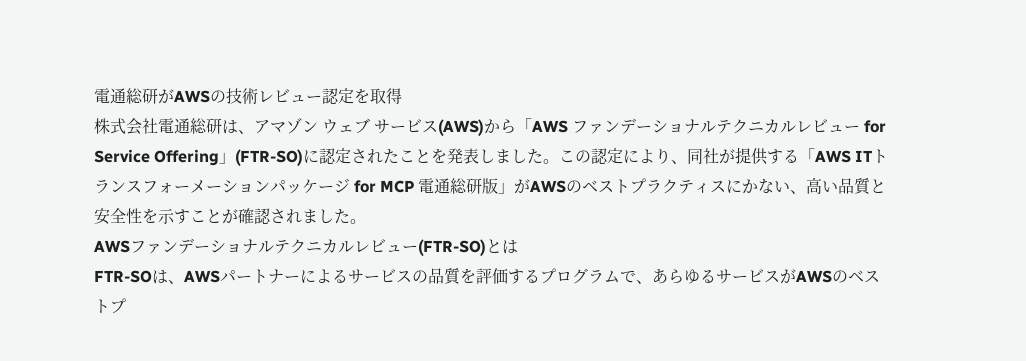電通総研がAWSの技術レビュー認定を取得
株式会社電通総研は、アマゾン ウェブ サービス(AWS)から「AWS ファンデーショナルテクニカルレビュー for Service Offering」(FTR-SO)に認定されたことを発表しました。この認定により、同社が提供する「AWS ITトランスフォーメーションパッケージ for MCP 電通総研版」がAWSのベストプラクティスにかない、高い品質と安全性を示すことが確認されました。
AWSファンデーショナルテクニカルレビュー(FTR-SO)とは
FTR-SOは、AWSパートナーによるサービスの品質を評価するプログラムで、あらゆるサービスがAWSのベストプ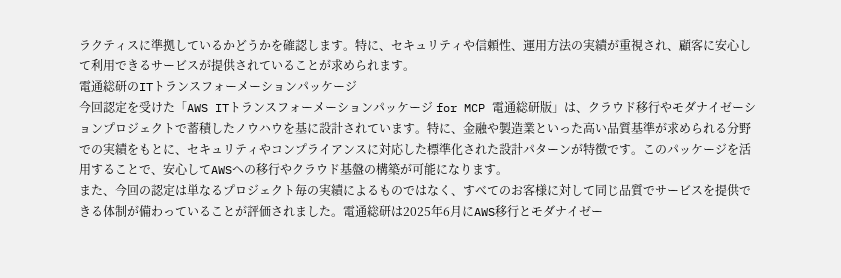ラクティスに準拠しているかどうかを確認します。特に、セキュリティや信頼性、運用方法の実績が重視され、顧客に安心して利用できるサービスが提供されていることが求められます。
電通総研のITトランスフォーメーションパッケージ
今回認定を受けた「AWS ITトランスフォーメーションパッケージ for MCP 電通総研版」は、クラウド移行やモダナイゼーションプロジェクトで蓄積したノウハウを基に設計されています。特に、金融や製造業といった高い品質基準が求められる分野での実績をもとに、セキュリティやコンプライアンスに対応した標準化された設計パターンが特徴です。このパッケージを活用することで、安心してAWSへの移行やクラウド基盤の構築が可能になります。
また、今回の認定は単なるプロジェクト毎の実績によるものではなく、すべてのお客様に対して同じ品質でサービスを提供できる体制が備わっていることが評価されました。電通総研は2025年6月にAWS移行とモダナイゼー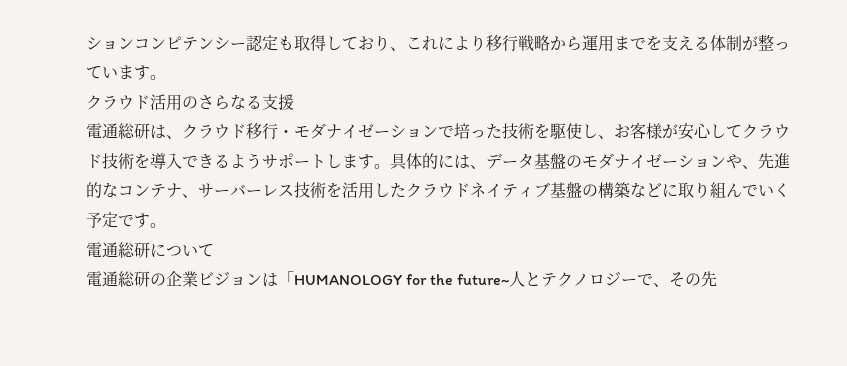ションコンピテンシー認定も取得しており、これにより移行戦略から運用までを支える体制が整っています。
クラウド活用のさらなる支援
電通総研は、クラウド移行・モダナイゼーションで培った技術を駆使し、お客様が安心してクラウド技術を導入できるようサポートします。具体的には、データ基盤のモダナイゼーションや、先進的なコンテナ、サーバーレス技術を活用したクラウドネイティブ基盤の構築などに取り組んでいく予定です。
電通総研について
電通総研の企業ビジョンは「HUMANOLOGY for the future~人とテクノロジーで、その先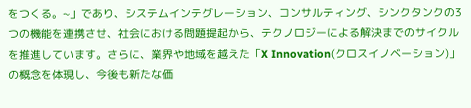をつくる。~」であり、システムインテグレーション、コンサルティング、シンクタンクの3つの機能を連携させ、社会における問題提起から、テクノロジーによる解決までのサイクルを推進しています。さらに、業界や地域を越えた「X Innovation(クロスイノベーション)」の概念を体現し、今後も新たな価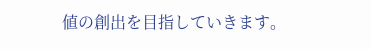値の創出を目指していきます。